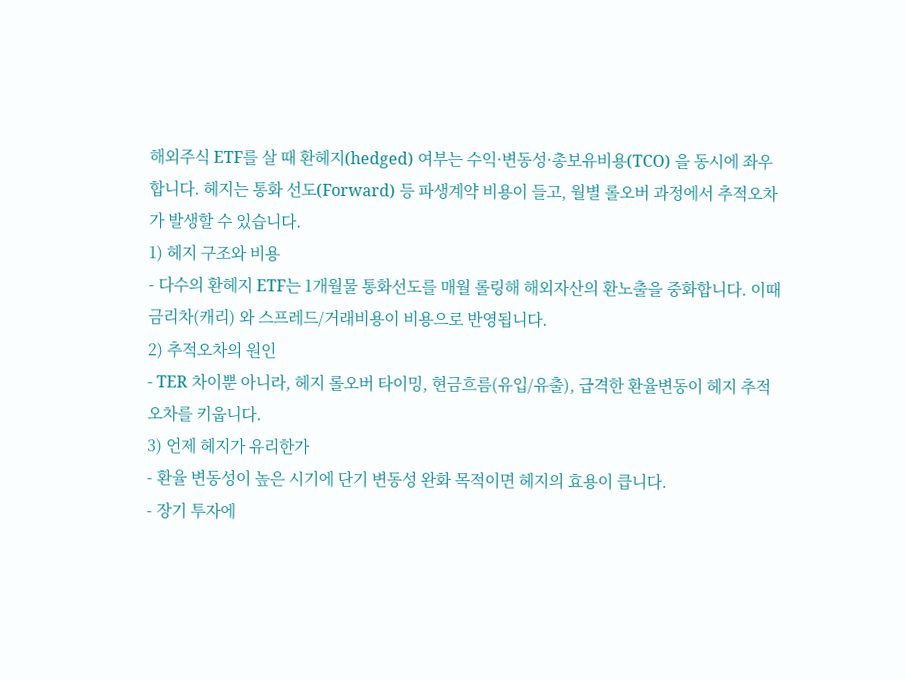해외주식 ETF를 살 때 환헤지(hedged) 여부는 수익·변동성·총보유비용(TCO) 을 동시에 좌우합니다. 헤지는 통화 선도(Forward) 등 파생계약 비용이 들고, 월별 롤오버 과정에서 추적오차가 발생할 수 있습니다.
1) 헤지 구조와 비용
- 다수의 환헤지 ETF는 1개월물 통화선도를 매월 롤링해 해외자산의 환노출을 중화합니다. 이때 금리차(캐리) 와 스프레드/거래비용이 비용으로 반영됩니다.
2) 추적오차의 원인
- TER 차이뿐 아니라, 헤지 롤오버 타이밍, 현금흐름(유입/유출), 급격한 환율변동이 헤지 추적오차를 키웁니다.
3) 언제 헤지가 유리한가
- 환율 변동성이 높은 시기에 단기 변동성 완화 목적이면 헤지의 효용이 큽니다.
- 장기 투자에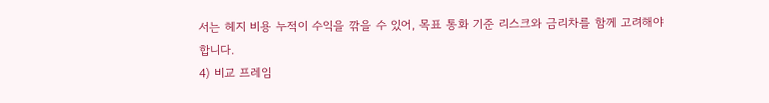서는 헤지 비용 누적이 수익을 깎을 수 있어, 목표 통화 기준 리스크와 금리차를 함께 고려해야 합니다.
4) 비교 프레임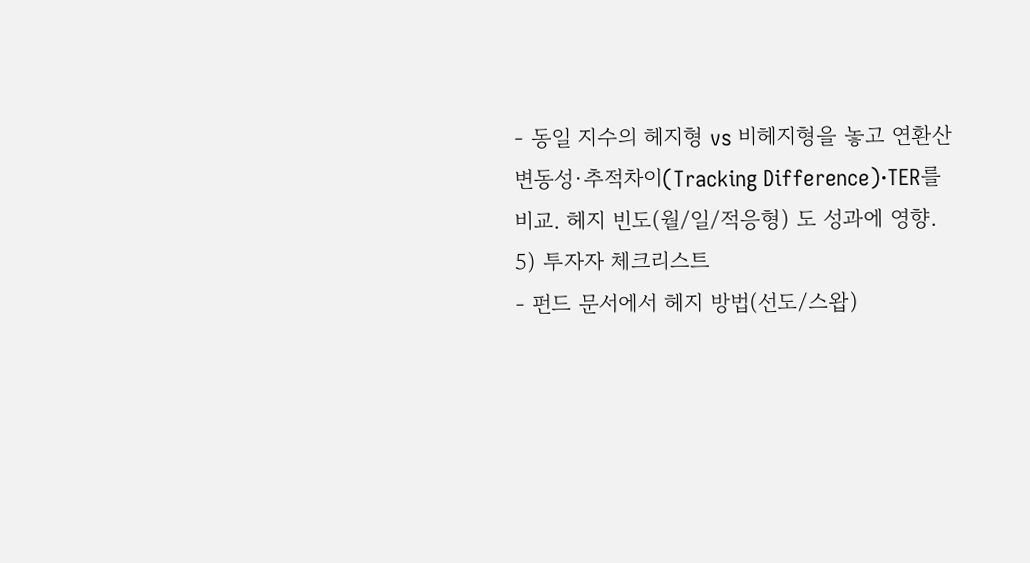- 동일 지수의 헤지형 vs 비헤지형을 놓고 연환산 변동성·추적차이(Tracking Difference)·TER를 비교. 헤지 빈도(월/일/적응형) 도 성과에 영향.
5) 투자자 체크리스트
- 펀드 문서에서 헤지 방법(선도/스왑)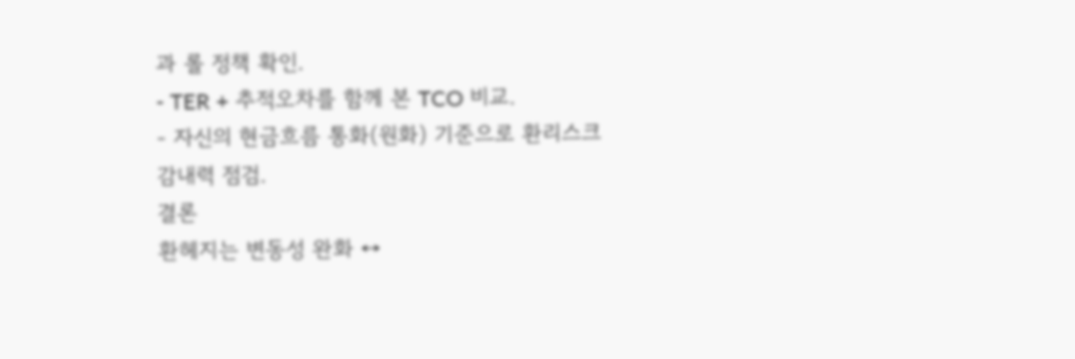과 롤 정책 확인.
- TER + 추적오차를 함께 본 TCO 비교.
- 자신의 현금흐름 통화(원화) 기준으로 환리스크 감내력 점검.
결론
환헤지는 변동성 완화 ↔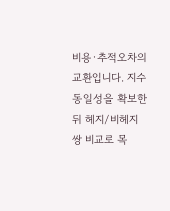비용·추적오차의 교환입니다. 지수 동일성을 확보한 뒤 헤지/비헤지 쌍 비교로 목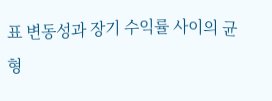표 변동성과 장기 수익률 사이의 균형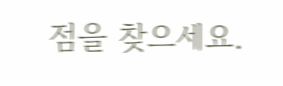점을 찾으세요.